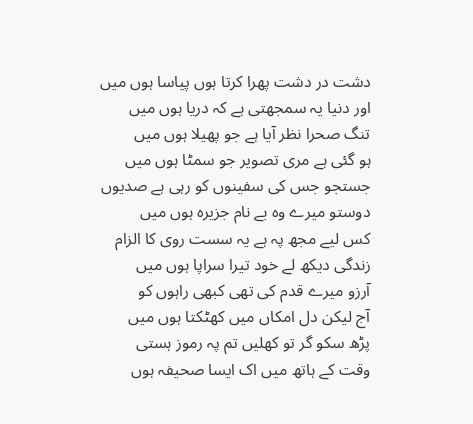دشت در دشت پھرا کرتا ہوں پیاسا ہوں میں
اور دنیا یہ سمجھتی ہے کہ دریا ہوں میں
تنگ صحرا نظر آیا ہے جو پھیلا ہوں میں
ہو گئی ہے مری تصویر جو سمٹا ہوں میں
جستجو جس کی سفینوں کو رہی ہے صدیوں
دوستو میرے وہ بے نام جزیرہ ہوں میں
کس لیے مجھ پہ ہے یہ سست روی کا الزام
زندگی دیکھ لے خود تیرا سراپا ہوں میں
آرزو میرے قدم کی تھی کبھی راہوں کو
آج لیکن دل امکاں میں کھٹکتا ہوں میں
پڑھ سکو گر تو کھلیں تم پہ رموز ہستی
وقت کے ہاتھ میں اک ایسا صحیفہ ہوں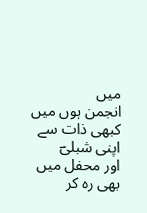میں
انجمن ہوں میں کبھی ذات سے اپنی شبلیؔ
اور محفل میں بھی رہ کر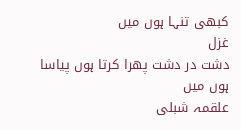کبھی تنہا ہوں میں
غزل
دشت در دشت پھرا کرتا ہوں پیاسا ہوں میں
علقمہ شبلی